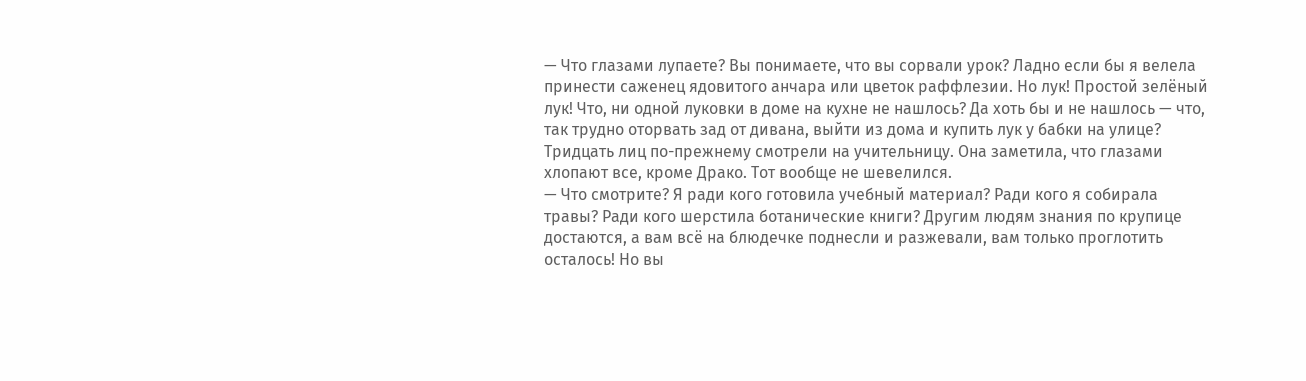— Что глазами лупаете? Вы понимаете, что вы сорвали урок? Ладно если бы я велела принести саженец ядовитого анчара или цветок раффлезии. Но лук! Простой зелёный лук! Что, ни одной луковки в доме на кухне не нашлось? Да хоть бы и не нашлось — что, так трудно оторвать зад от дивана, выйти из дома и купить лук у бабки на улице?
Тридцать лиц по-прежнему смотрели на учительницу. Она заметила, что глазами хлопают все, кроме Драко. Тот вообще не шевелился.
— Что смотрите? Я ради кого готовила учебный материал? Ради кого я собирала травы? Ради кого шерстила ботанические книги? Другим людям знания по крупице достаются, а вам всё на блюдечке поднесли и разжевали, вам только проглотить осталось! Но вы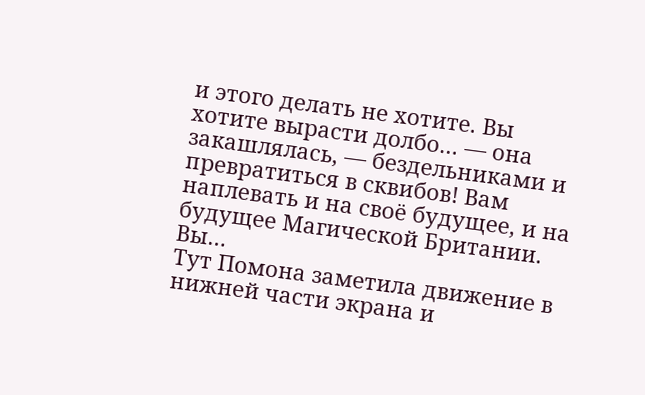и этого делать не хотите. Вы хотите вырасти долбо… — она закашлялась, — бездельниками и превратиться в сквибов! Вам наплевать и на своё будущее, и на будущее Магической Британии. Вы…
Тут Помона заметила движение в нижней части экрана и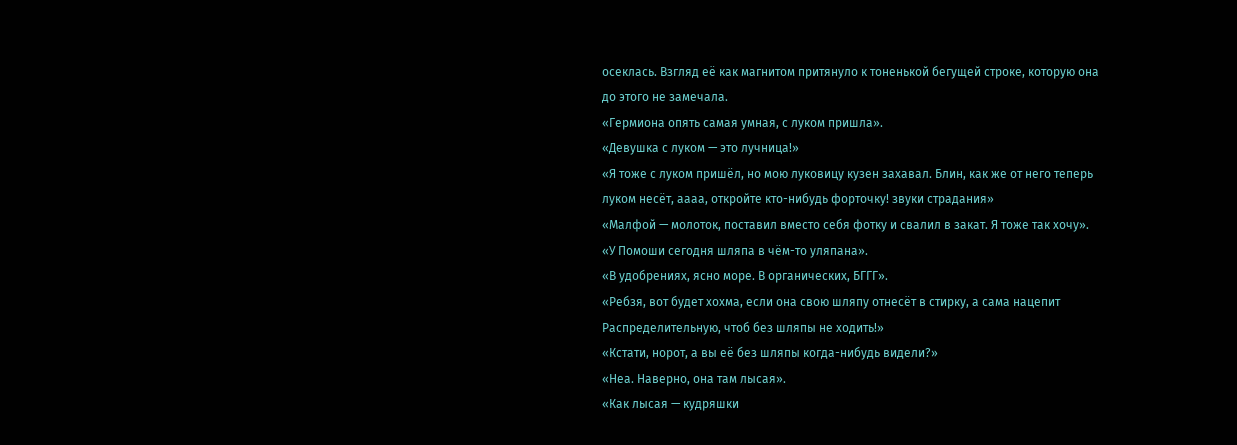осеклась. Взгляд её как магнитом притянуло к тоненькой бегущей строке, которую она до этого не замечала.
«Гермиона опять самая умная, с луком пришла».
«Девушка с луком — это лучница!»
«Я тоже с луком пришёл, но мою луковицу кузен захавал. Блин, как же от него теперь луком несёт, аааа, откройте кто-нибудь форточку! звуки страдания»
«Малфой — молоток, поставил вместо себя фотку и свалил в закат. Я тоже так хочу».
«У Помоши сегодня шляпа в чём-то уляпана».
«В удобрениях, ясно море. В органических, БГГГ».
«Ребзя, вот будет хохма, если она свою шляпу отнесёт в стирку, а сама нацепит Распределительную, чтоб без шляпы не ходить!»
«Кстати, норот, а вы её без шляпы когда-нибудь видели?»
«Неа. Наверно, она там лысая».
«Как лысая — кудряшки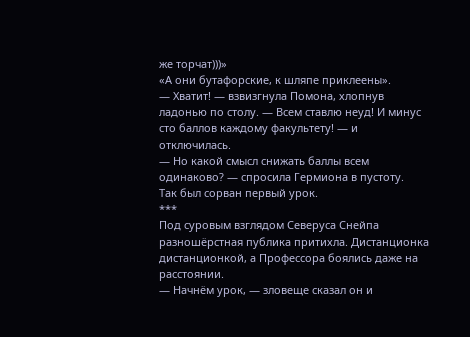же торчат)))»
«А они бутафорские, к шляпе приклеены».
— Хватит! — взвизгнула Помона, хлопнув ладонью по столу. — Всем ставлю неуд! И минус сто баллов каждому факультету! — и отключилась.
— Но какой смысл снижать баллы всем одинаково? — спросила Гермиона в пустоту.
Так был сорван первый урок.
***
Под суровым взглядом Северуса Снейпа разношёрстная публика притихла. Дистанционка дистанционкой, а Профессора боялись даже на расстоянии.
— Начнём урок, — зловеще сказал он и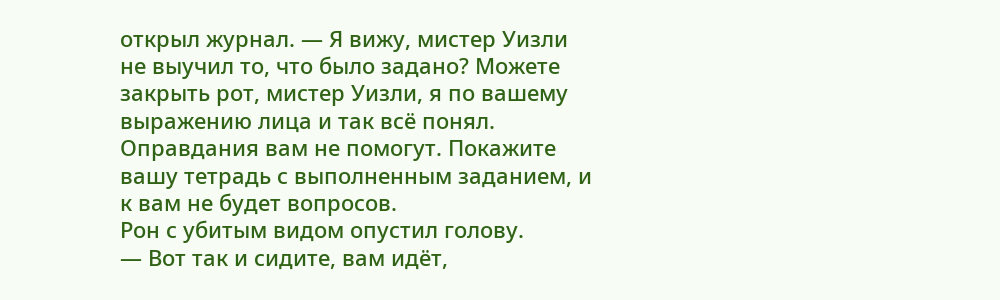открыл журнал. — Я вижу, мистер Уизли не выучил то, что было задано? Можете закрыть рот, мистер Уизли, я по вашему выражению лица и так всё понял. Оправдания вам не помогут. Покажите вашу тетрадь с выполненным заданием, и к вам не будет вопросов.
Рон с убитым видом опустил голову.
— Вот так и сидите, вам идёт,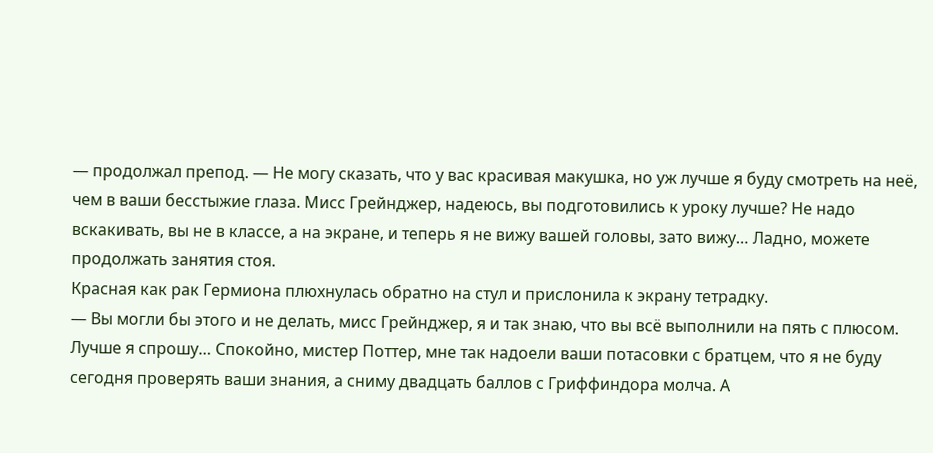— продолжал препод. — Не могу сказать, что у вас красивая макушка, но уж лучше я буду смотреть на неё, чем в ваши бесстыжие глаза. Мисс Грейнджер, надеюсь, вы подготовились к уроку лучше? Не надо вскакивать, вы не в классе, а на экране, и теперь я не вижу вашей головы, зато вижу… Ладно, можете продолжать занятия стоя.
Красная как рак Гермиона плюхнулась обратно на стул и прислонила к экрану тетрадку.
— Вы могли бы этого и не делать, мисс Грейнджер, я и так знаю, что вы всё выполнили на пять с плюсом. Лучше я спрошу… Спокойно, мистер Поттер, мне так надоели ваши потасовки с братцем, что я не буду сегодня проверять ваши знания, а сниму двадцать баллов с Гриффиндора молча. А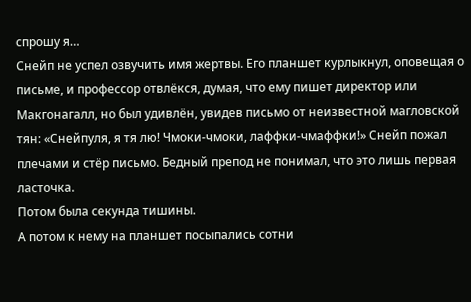спрошу я…
Снейп не успел озвучить имя жертвы. Его планшет курлыкнул, оповещая о письме, и профессор отвлёкся, думая, что ему пишет директор или Макгонагалл, но был удивлён, увидев письмо от неизвестной магловской тян: «Снейпуля, я тя лю! Чмоки-чмоки, лаффки-чмаффки!» Снейп пожал плечами и стёр письмо. Бедный препод не понимал, что это лишь первая ласточка.
Потом была секунда тишины.
А потом к нему на планшет посыпались сотни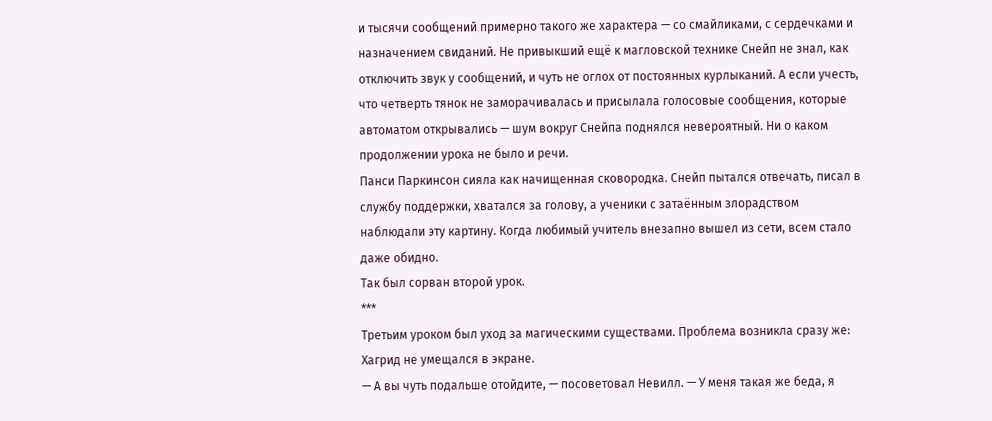и тысячи сообщений примерно такого же характера — со смайликами, с сердечками и назначением свиданий. Не привыкший ещё к магловской технике Снейп не знал, как отключить звук у сообщений, и чуть не оглох от постоянных курлыканий. А если учесть, что четверть тянок не заморачивалась и присылала голосовые сообщения, которые автоматом открывались — шум вокруг Снейпа поднялся невероятный. Ни о каком продолжении урока не было и речи.
Панси Паркинсон сияла как начищенная сковородка. Снейп пытался отвечать, писал в службу поддержки, хватался за голову, а ученики с затаённым злорадством наблюдали эту картину. Когда любимый учитель внезапно вышел из сети, всем стало даже обидно.
Так был сорван второй урок.
***
Третьим уроком был уход за магическими существами. Проблема возникла сразу же: Хагрид не умещался в экране.
— А вы чуть подальше отойдите, — посоветовал Невилл. — У меня такая же беда, я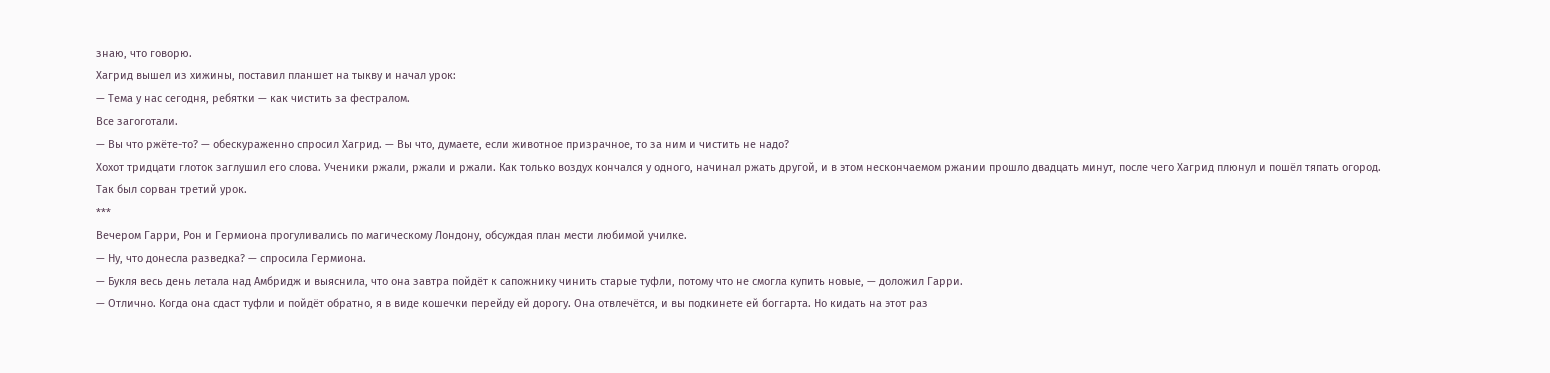знаю, что говорю.
Хагрид вышел из хижины, поставил планшет на тыкву и начал урок:
— Тема у нас сегодня, ребятки — как чистить за фестралом.
Все загоготали.
— Вы что ржёте-то? — обескураженно спросил Хагрид. — Вы что, думаете, если животное призрачное, то за ним и чистить не надо?
Хохот тридцати глоток заглушил его слова. Ученики ржали, ржали и ржали. Как только воздух кончался у одного, начинал ржать другой, и в этом нескончаемом ржании прошло двадцать минут, после чего Хагрид плюнул и пошёл тяпать огород.
Так был сорван третий урок.
***
Вечером Гарри, Рон и Гермиона прогуливались по магическому Лондону, обсуждая план мести любимой училке.
— Ну, что донесла разведка? — спросила Гермиона.
— Букля весь день летала над Амбридж и выяснила, что она завтра пойдёт к сапожнику чинить старые туфли, потому что не смогла купить новые, — доложил Гарри.
— Отлично. Когда она сдаст туфли и пойдёт обратно, я в виде кошечки перейду ей дорогу. Она отвлечётся, и вы подкинете ей боггарта. Но кидать на этот раз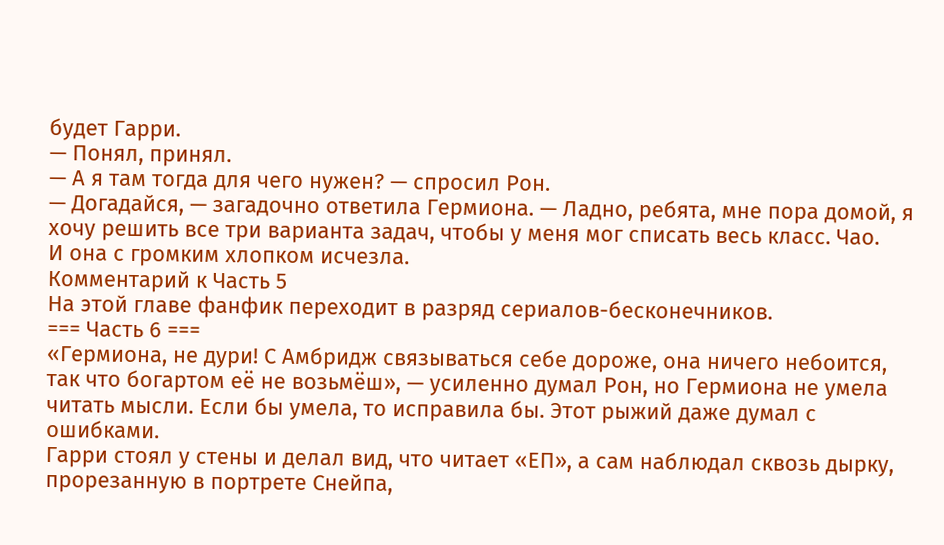будет Гарри.
— Понял, принял.
— А я там тогда для чего нужен? — спросил Рон.
— Догадайся, — загадочно ответила Гермиона. — Ладно, ребята, мне пора домой, я хочу решить все три варианта задач, чтобы у меня мог списать весь класс. Чао.
И она с громким хлопком исчезла.
Комментарий к Часть 5
На этой главе фанфик переходит в разряд сериалов-бесконечников.
=== Часть 6 ===
«Гермиона, не дури! С Амбридж связываться себе дороже, она ничего небоится, так что богартом её не возьмёш», — усиленно думал Рон, но Гермиона не умела читать мысли. Если бы умела, то исправила бы. Этот рыжий даже думал с ошибками.
Гарри стоял у стены и делал вид, что читает «ЕП», а сам наблюдал сквозь дырку, прорезанную в портрете Снейпа,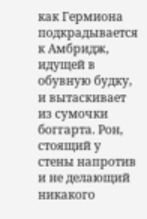как Гермиона подкрадывается к Амбридж, идущей в обувную будку, и вытаскивает из сумочки боггарта. Рон, стоящий у стены напротив и не делающий никакого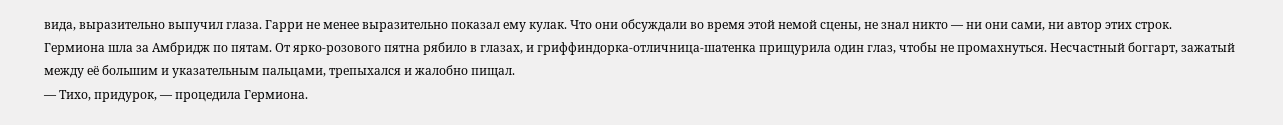вида, выразительно выпучил глаза. Гарри не менее выразительно показал ему кулак. Что они обсуждали во время этой немой сцены, не знал никто — ни они сами, ни автор этих строк.
Гермиона шла за Амбридж по пятам. От ярко-розового пятна рябило в глазах, и гриффиндорка-отличница-шатенка прищурила один глаз, чтобы не промахнуться. Несчастный боггарт, зажатый между её большим и указательным пальцами, трепыхался и жалобно пищал.
— Тихо, придурок, — процедила Гермиона.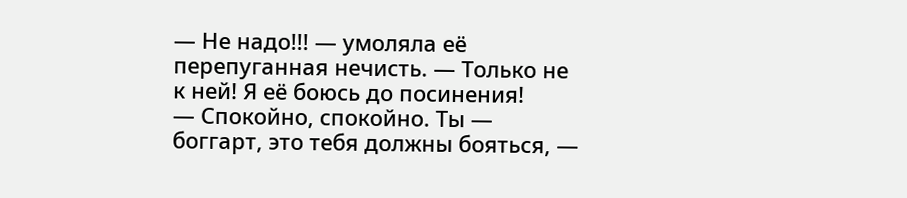— Не надо!!! — умоляла её перепуганная нечисть. — Только не к ней! Я её боюсь до посинения!
— Спокойно, спокойно. Ты — боггарт, это тебя должны бояться, —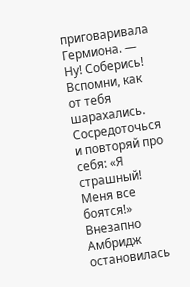приговаривала Гермиона. — Ну! Соберись! Вспомни, как от тебя шарахались. Сосредоточься и повторяй про себя: «Я страшный! Меня все боятся!»
Внезапно Амбридж остановилась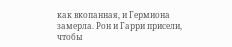как вкопанная, и Гермиона замерла. Рон и Гарри присели, чтобы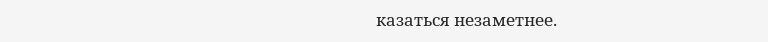казаться незаметнее.